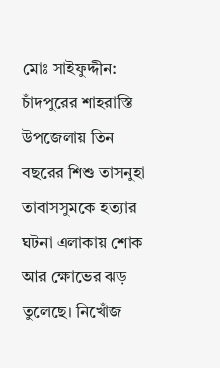মোঃ সাইফুদ্দীন:
চাঁদপুরের শাহরাস্তি উপজেলায় তিন বছরের শিশু তাসনুহা তাবাসসুমকে হত্যার ঘটনা এলাকায় শোক আর ক্ষোভের ঝড় তুলেছে। নিখোঁজ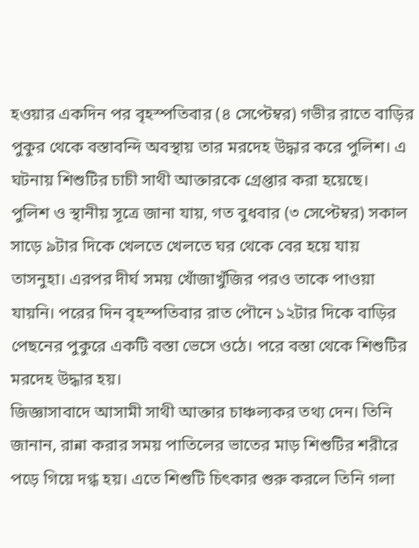হওয়ার একদিন পর বৃহস্পতিবার (৪ সেপ্টেম্বর) গভীর রাতে বাড়ির পুকুর থেকে বস্তাবন্দি অবস্থায় তার মরদেহ উদ্ধার করে পুলিশ। এ ঘটনায় শিশুটির চাচী সাথী আক্তারকে গ্রেপ্তার করা হয়েছে।
পুলিশ ও স্থানীয় সূত্রে জানা যায়, গত বুধবার (৩ সেপ্টেম্বর) সকাল সাড়ে ৯টার দিকে খেলতে খেলতে ঘর থেকে বের হয়ে যায় তাসনুহা। এরপর দীর্ঘ সময় খোঁজাখুঁজির পরও তাকে পাওয়া যায়নি। পরের দিন বৃহস্পতিবার রাত পৌনে ১২টার দিকে বাড়ির পেছনের পুকুরে একটি বস্তা ভেসে ওঠে। পরে বস্তা থেকে শিশুটির মরদেহ উদ্ধার হয়।
জিজ্ঞাসাবাদে আসামী সাথী আক্তার চাঞ্চল্যকর তথ্য দেন। তিনি জানান, রান্না করার সময় পাতিলের ভাতের মাড় শিশুটির শরীরে পড়ে গিয়ে দগ্ধ হয়। এতে শিশুটি চিৎকার শুরু করলে তিনি গলা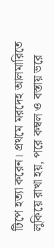টিপে হত্যা করেন। প্রথমে মরদেহ আলমারিতে লুকিয়ে রাখা হয়, পরে কম্বল ও বস্তায় ভরে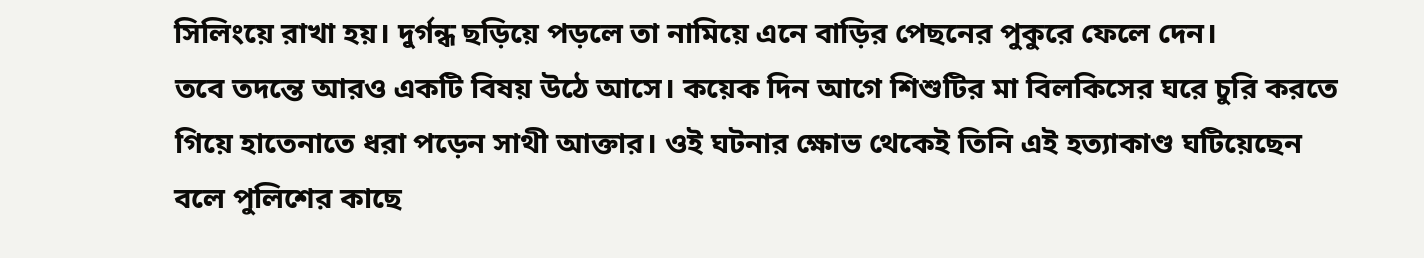সিলিংয়ে রাখা হয়। দুর্গন্ধ ছড়িয়ে পড়লে তা নামিয়ে এনে বাড়ির পেছনের পুকুরে ফেলে দেন।
তবে তদন্তে আরও একটি বিষয় উঠে আসে। কয়েক দিন আগে শিশুটির মা বিলকিসের ঘরে চুরি করতে গিয়ে হাতেনাতে ধরা পড়েন সাথী আক্তার। ওই ঘটনার ক্ষোভ থেকেই তিনি এই হত্যাকাণ্ড ঘটিয়েছেন বলে পুলিশের কাছে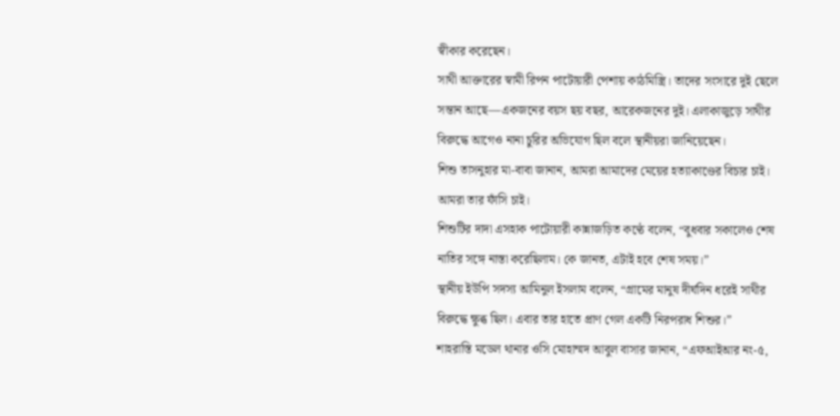স্বীকার করেছেন।
সাথী আক্তারের স্বামী রিপন পাটোয়ারী পেশায় কাঠমিস্ত্রি। তাদের সংসারে দুই ছেলে সন্তান আছে—একজনের বয়স ছয় বছর, আরেকজনের দুই। এলাকাজুড়ে সাথীর বিরুদ্ধে আগেও নানা চুরির অভিযোগ ছিল বলে স্থানীয়রা জানিয়েছেন।
শিশু তাসনুহার মা-বাবা জানান, আমরা আমাদের মেয়ের হত্যাকাণ্ডের বিচার চাই। আমরা তার ফাঁসি চাই।
শিশুটির দাদা এসহাক পাটোয়ারী কান্নাজড়িত কণ্ঠে বলেন, “বুধবার সকালেও শেষ নাতির সঙ্গে নাস্তা করেছিলাম। কে জানত, এটাই হবে শেষ সময়।”
স্থানীয় ইউপি সদস্য আমিনুল ইসলাম বলেন, “গ্রামের মানুষ দীর্ঘদিন ধরেই সাথীর বিরুদ্ধে ক্ষুব্ধ ছিল। এবার তার হাতে প্রাণ গেল একটি নিরপরাধ শিশুর।”
শাহরাস্তি মডেল থানার ওসি মোহাম্মদ আবুল বাসার জানান, “এফআইআর নং-৫,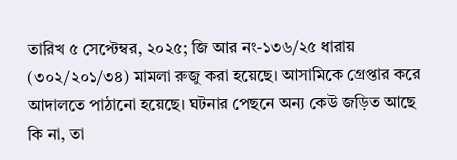তারিখ ৫ সেপ্টেম্বর, ২০২৫; জি আর নং-১৩৬/২৫ ধারায় (৩০২/২০১/৩৪) মামলা রুজু করা হয়েছে। আসামিকে গ্রেপ্তার করে আদালতে পাঠানো হয়েছে। ঘটনার পেছনে অন্য কেউ জড়িত আছে কি না, তা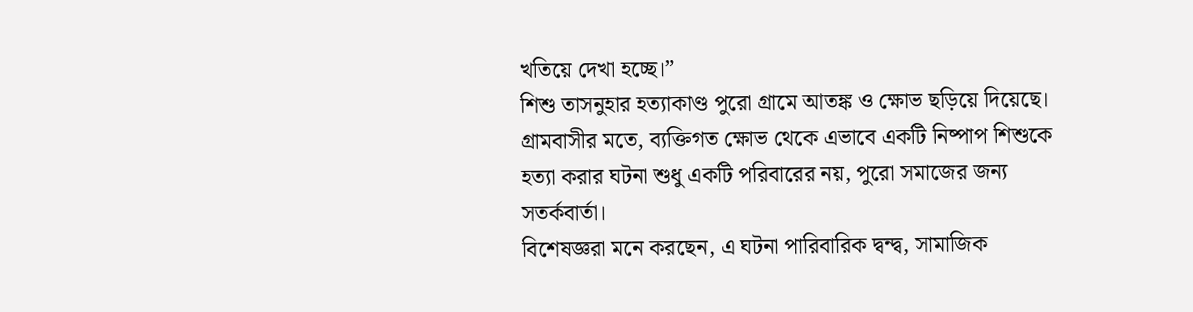খতিয়ে দেখা হচ্ছে।”
শিশু তাসনুহার হত্যাকাণ্ড পুরো গ্রামে আতঙ্ক ও ক্ষোভ ছড়িয়ে দিয়েছে। গ্রামবাসীর মতে, ব্যক্তিগত ক্ষোভ থেকে এভাবে একটি নিষ্পাপ শিশুকে হত্যা করার ঘটনা শুধু একটি পরিবারের নয়, পুরো সমাজের জন্য সতর্কবার্তা।
বিশেষজ্ঞরা মনে করছেন, এ ঘটনা পারিবারিক দ্বন্দ্ব, সামাজিক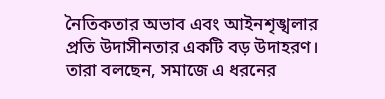নৈতিকতার অভাব এবং আইনশৃঙ্খলার প্রতি উদাসীনতার একটি বড় উদাহরণ। তারা বলছেন, সমাজে এ ধরনের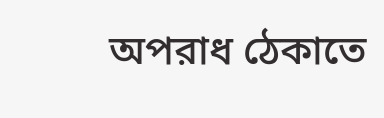অপরাধ ঠেকাতে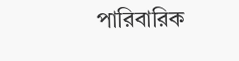পারিবারিক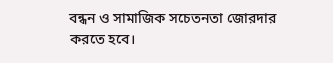বন্ধন ও সামাজিক সচেতনতা জোরদার করতে হবে।